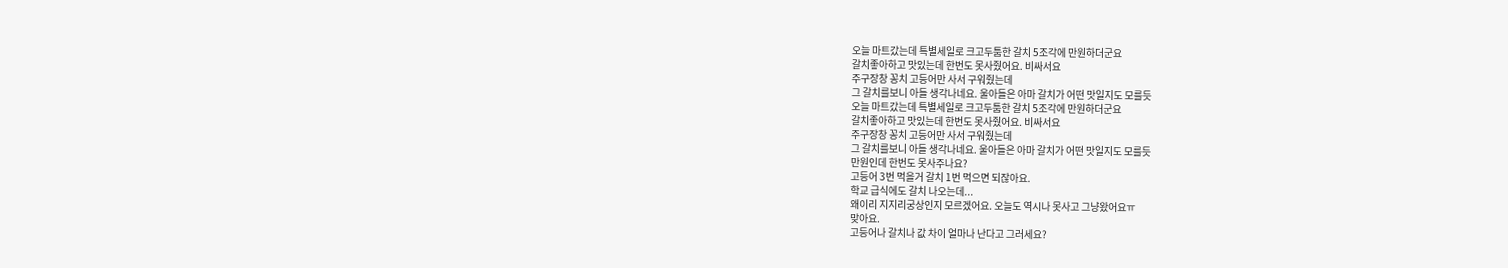오늘 마트갔는데 특별세일로 크고두툼한 갈치 5조각에 만원하더군요
갈치좋아하고 맛있는데 한번도 못사줬어요. 비싸서요
주구장창 꽁치 고등어만 사서 구워줬는데
그 갈치를보니 아들 생각나네요. 울아들은 아마 갈치가 어떤 맛일지도 모를듯
오늘 마트갔는데 특별세일로 크고두툼한 갈치 5조각에 만원하더군요
갈치좋아하고 맛있는데 한번도 못사줬어요. 비싸서요
주구장창 꽁치 고등어만 사서 구워줬는데
그 갈치를보니 아들 생각나네요. 울아들은 아마 갈치가 어떤 맛일지도 모를듯
만원인데 한번도 못사주나요?
고등어 3번 먹을거 갈치 1번 먹으면 되잖아요.
학교 급식에도 갈치 나오는데...
왜이리 지지리궁상인지 모르겠어요. 오늘도 역시나 못사고 그냥왔어요ㅠ
맞아요.
고등어나 갈치나 값 차이 얼마나 난다고 그러세요?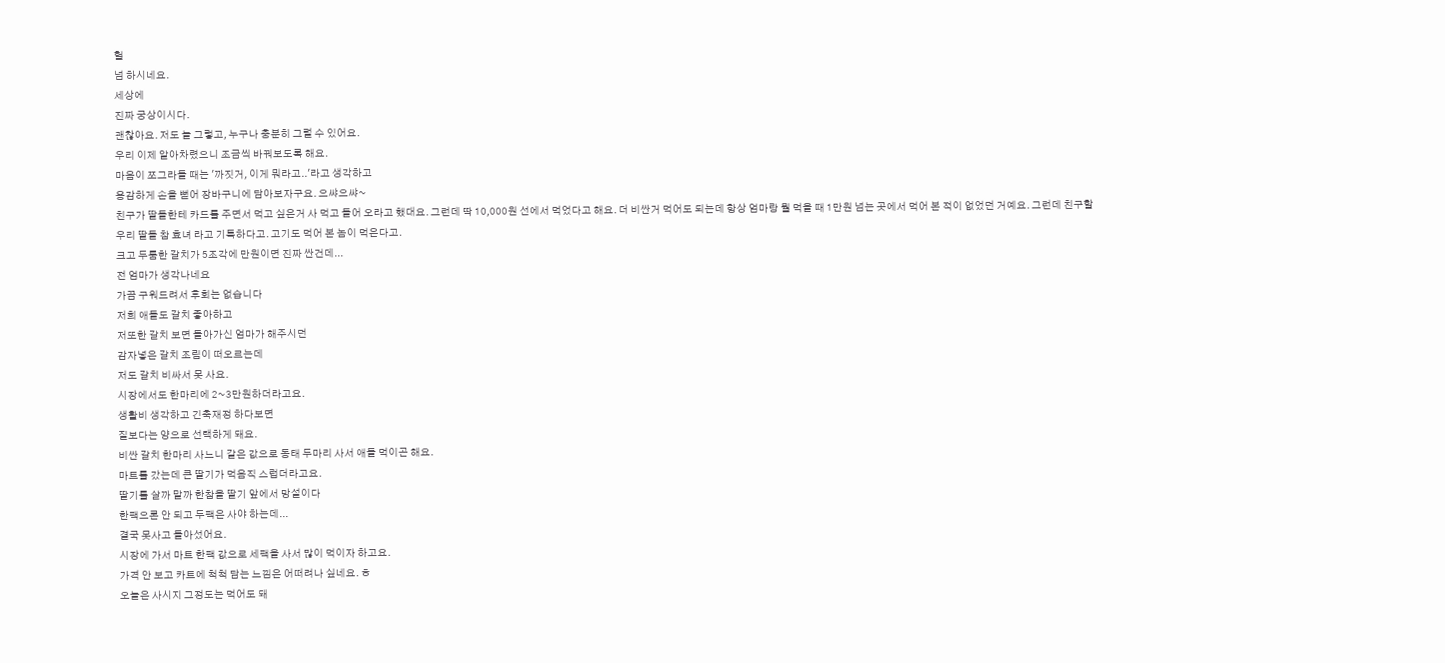헐
넘 하시네요.
세상에
진짜 궁상이시다.
괜찮아요. 저도 늘 그렇고, 누구나 충분히 그럴 수 있어요.
우리 이제 알아차렸으니 조금씩 바꿔보도록 해요.
마음이 쪼그라들 때는 '까짓거, 이게 뭐라고..'라고 생각하고
용감하게 손을 뻗어 장바구니에 담아보자구요. 으쌰으쌰~
친구가 딸들한테 카드를 주면서 먹고 싶은거 사 먹고 들어 오라고 했대요. 그런데 딱 10,000원 선에서 먹었다고 해요. 더 비싼거 먹어도 되는데 항상 엄마랑 뭘 먹을 때 1만원 넘는 곳에서 먹어 본 적이 없었던 거예요. 그런데 친구할 우리 딸들 참 효녀 라고 기특하다고. 고기도 먹어 본 놈이 먹은다고.
크고 두툼한 갈치가 5조각에 만원이면 진짜 싼건데...
전 엄마가 생각나네요
가끔 구워드려서 후회는 없습니다
저희 애들도 갈치 좋아하고
저또한 갈치 보면 돌아가신 엄마가 해주시던
감자넣은 갈치 조림이 떠오르는데
저도 갈치 비싸서 못 사요.
시장에서도 한마리에 2~3만원하더라고요.
생활비 생각하고 긴축재정 하다보면
질보다는 양으로 선택하게 돼요.
비싼 갈치 한마리 사느니 같은 값으로 동태 두마리 사서 애들 먹이곤 해요.
마트를 갔는데 큰 딸기가 먹음직 스럽더라고요.
딸기를 살까 말까 한참을 딸기 앞에서 망설이다
한팩으론 안 되고 두팩은 사야 하는데...
결국 못사고 돌아섰어요.
시장에 가서 마트 한팩 값으로 세팩을 사서 많이 먹이자 하고요.
가격 안 보고 카트에 척척 담는 느낌은 어떠려나 싶네요. ㅎ
오늘은 사시지 그정도는 먹어도 돼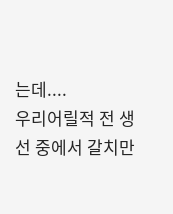는데....
우리어릴적 전 생선 중에서 갈치만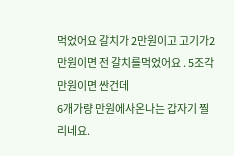먹었어요 갈치가 2만원이고 고기가2만원이면 전 갈치를먹었어요 . 5조각만원이면 싼건데
6개가량 만원에사온나는 갑자기 찔리네요.